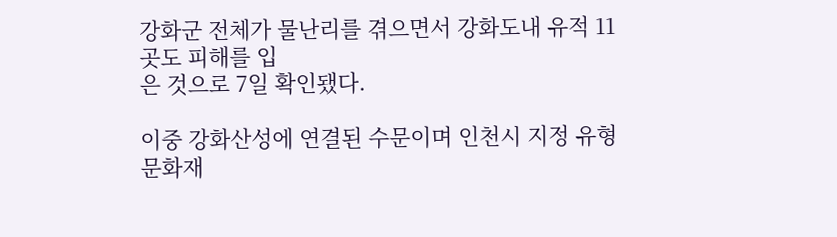강화군 전체가 물난리를 겪으면서 강화도내 유적 11곳도 피해를 입
은 것으로 7일 확인됐다.

이중 강화산성에 연결된 수문이며 인천시 지정 유형문화재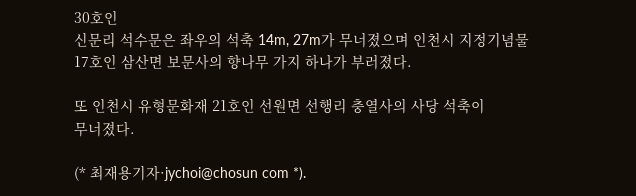30호인
신문리 석수문은 좌우의 석축 14m, 27m가 무너졌으며 인천시 지정기념물
17호인 삼산면 보문사의 향나무 가지 하나가 부러졌다.

또 인천시 유형문화재 21호인 선원면 선행리 충열사의 사당 석축이
무너졌다.

(* 최재용기자·jychoi@chosun com *).